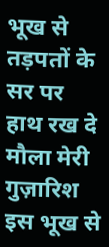भूख से तड़पतों के
सर पर हाथ रख दे
मौला मेरी गुज़ारिश
इस भूख से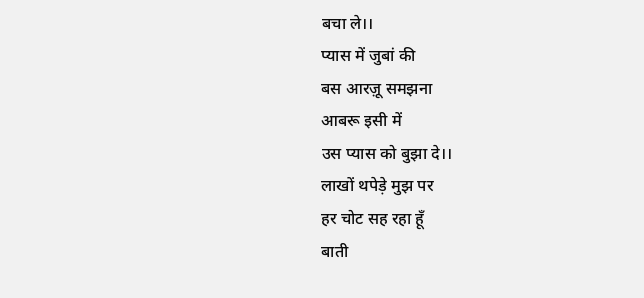बचा ले।।
प्यास में जुबां की
बस आरज़ू समझना
आबरू इसी में
उस प्यास को बुझा दे।।
लाखों थपेड़े मुझ पर
हर चोट सह रहा हूँ
बाती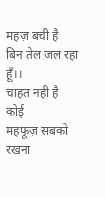महज़ बची है
बिन तेल जल रहा हूँ।।
चाहत नही है कोई
महफूज़ सबको रखना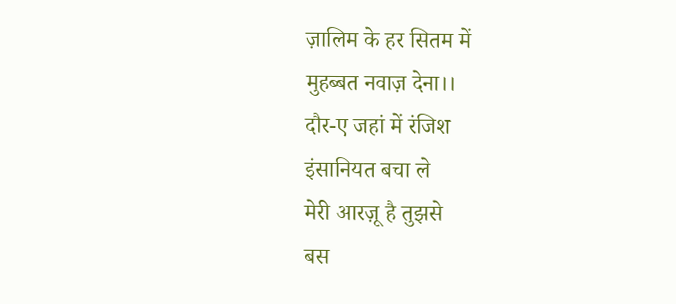ज़ालिम के हर सितम में
मुहब्बत नवाज़ देना।।
दौर-ए जहां में रंजिश
इंसानियत बचा ले
मेरी आरज़ू है तुझसे
बस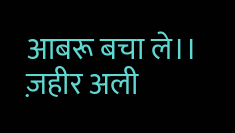आबरू बचा ले।।
ज़हीर अली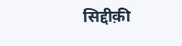सिद्दीक़ी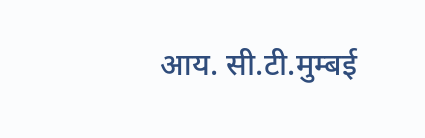आय. सी.टी.मुम्बई